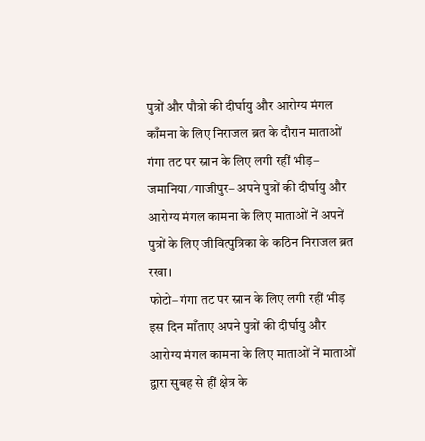पुत्रों और पौत्रो की दीर्घायु और आरोग्य मंगल काँमना के लिए निराजल ब्रत के दौरान माताओं गंगा तट पर स्नान के लिए लगी रहीं भीड़–
जमानिया ⁄ गाजीपुर– अपने पुत्रों की दीर्घायु और आरोग्य मंगल कामना के लिए माताओं नें अपनें पुत्रों के लिए जीवित्पुत्रिका के कठिन निराजल ब्रत रखा।
फोटो– गंगा तट पर स्नान के लिए लगी रहीं भीड़
इस दिन माँताए अपने पुत्रों की दीर्घायु और आरोग्य मंगल कामना के लिए माताओं नें माताओं द्वारा सुबह से हीं क्षेत्र के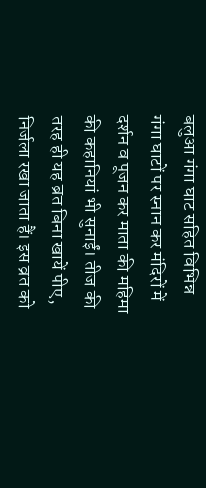बलुआ गंगा घाट सहित विभिन्न गंगा घाटों पर स्नान कर मंदिरों में दर्शन व पूजन कर माता की महिमा की कहानियां भी सुनाईं। तीज की तरह ही यह ब्रत बिना खायें पीए‚ निर्जला रखा जाता हैं। इस व्रत को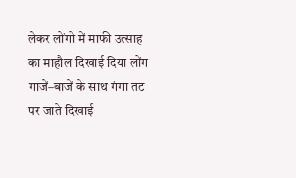लेकर लोंगो में माफी उत्साह का माहौल दिखाई दिया लोंग गाजें–बाजें के साथ गंगा तट पर जाते दिखाई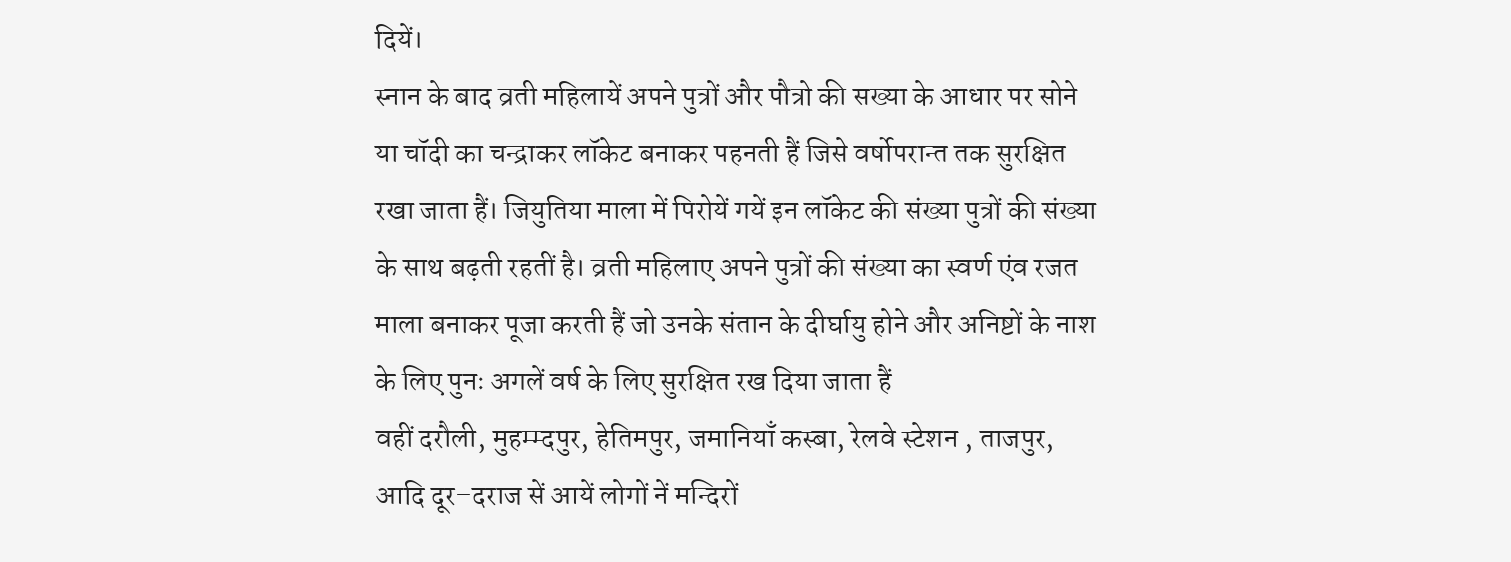दियें।
स्नान के बाद व्रती महिलायें अपने पुत्रों और पौत्रो की सख्या के आधार पर सोने या चॉदी का चन्द्राकर लॉकेट बनाकर पहनती हैं जिसे वर्षोपरान्त तक सुरक्षित रखा जाता हैं। जियुतिया माला में पिरोयें गयें इन लॉकेट की संख्या पुत्रों की संख्या के साथ बढ़ती रहतीं है। व्रती महिलाए अपने पुत्रों की संख्या का स्वर्ण एंव रजत माला बनाकर पूजा करती हैं जो उनके संतान के दीर्घायु होने और अनिष्टों के नाश के लिए पुनः अगलें वर्ष के लिए सुरक्षित रख दिया जाता हैं
वहीं दरौली‚ मुहम्म्दपुर‚ हेतिमपुर‚ जमानियाँ कस्बा‚ रेलवे स्टेशन ‚ ताजपुर‚ आदि दूर–दराज सें आयें लोगों नें मन्दिरों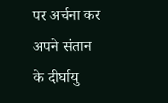पर अर्चना कर अपने संतान के दीर्घायु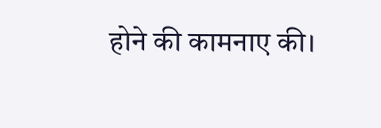होने की कामनाए की।